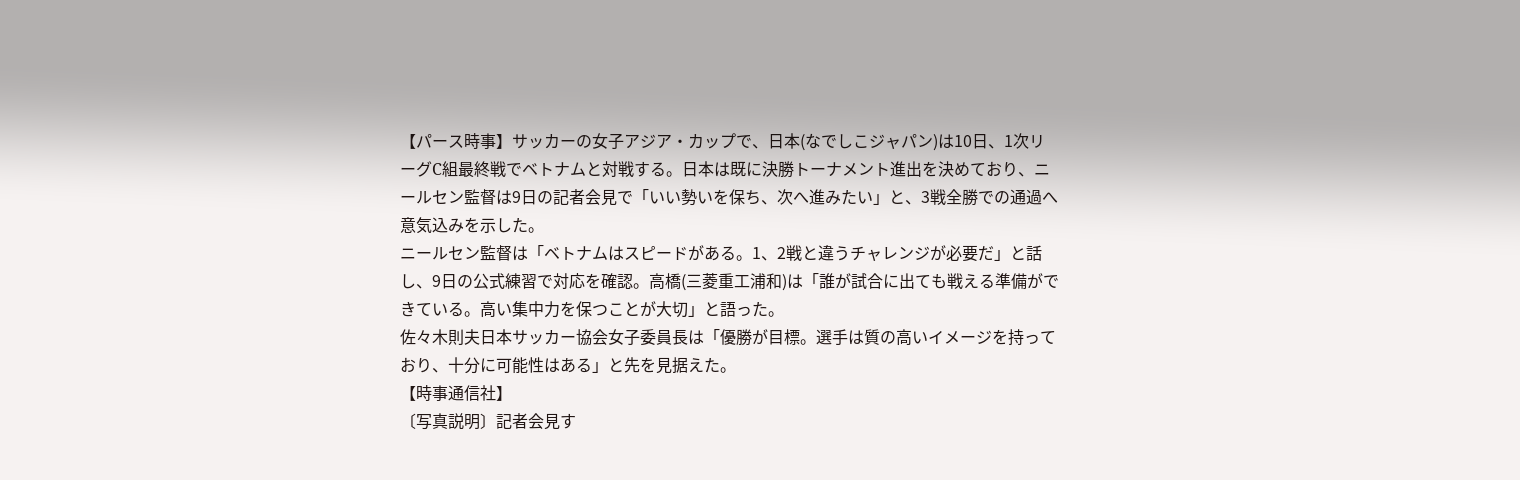【パース時事】サッカーの女子アジア・カップで、日本(なでしこジャパン)は10日、1次リーグC組最終戦でベトナムと対戦する。日本は既に決勝トーナメント進出を決めており、ニールセン監督は9日の記者会見で「いい勢いを保ち、次へ進みたい」と、3戦全勝での通過へ意気込みを示した。
ニールセン監督は「ベトナムはスピードがある。1、2戦と違うチャレンジが必要だ」と話し、9日の公式練習で対応を確認。高橋(三菱重工浦和)は「誰が試合に出ても戦える準備ができている。高い集中力を保つことが大切」と語った。
佐々木則夫日本サッカー協会女子委員長は「優勝が目標。選手は質の高いイメージを持っており、十分に可能性はある」と先を見据えた。
【時事通信社】
〔写真説明〕記者会見す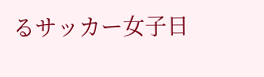るサッカー女子日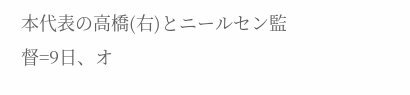本代表の高橋(右)とニールセン監督=9日、オ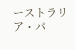ーストラリア・パ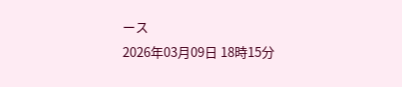ース
2026年03月09日 18時15分